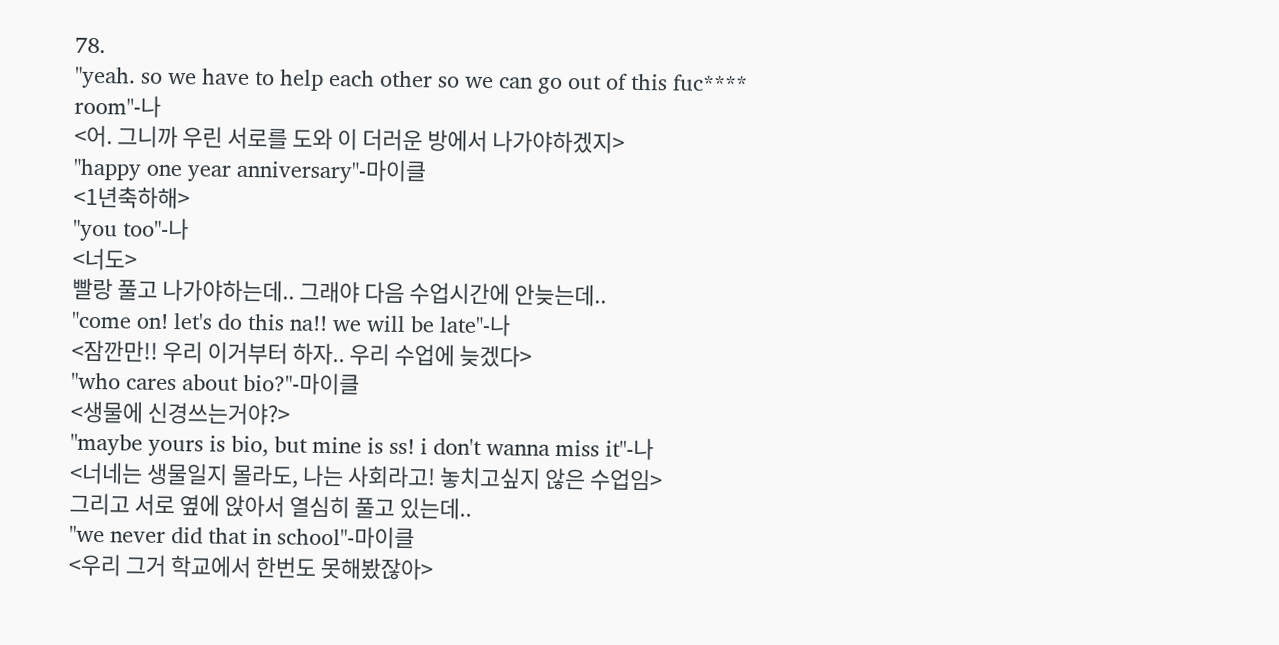78.
"yeah. so we have to help each other so we can go out of this fuc**** room"-나
<어. 그니까 우린 서로를 도와 이 더러운 방에서 나가야하겠지>
"happy one year anniversary"-마이클
<1년축하해>
"you too"-나
<너도>
빨랑 풀고 나가야하는데.. 그래야 다음 수업시간에 안늦는데..
"come on! let's do this na!! we will be late"-나
<잠깐만!! 우리 이거부터 하자.. 우리 수업에 늦겠다>
"who cares about bio?"-마이클
<생물에 신경쓰는거야?>
"maybe yours is bio, but mine is ss! i don't wanna miss it"-나
<너네는 생물일지 몰라도, 나는 사회라고! 놓치고싶지 않은 수업임>
그리고 서로 옆에 앉아서 열심히 풀고 있는데..
"we never did that in school"-마이클
<우리 그거 학교에서 한번도 못해봤잖아>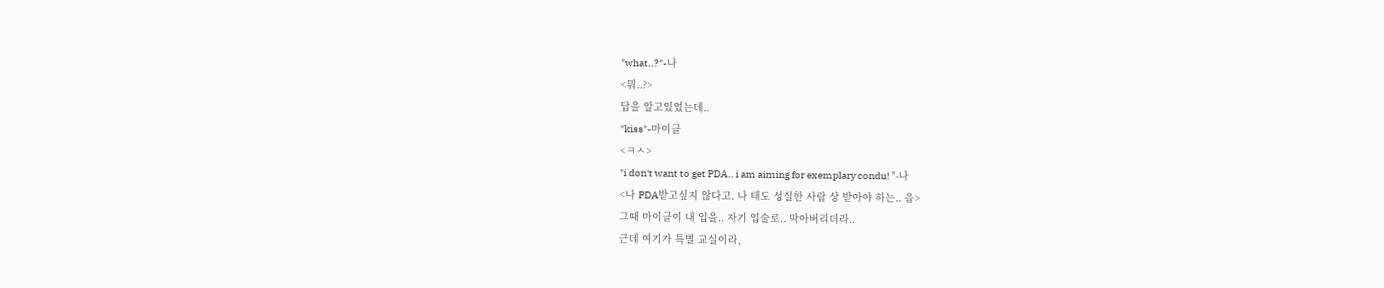"what..?"-나
<뭐..?>
답을 알고있었는데..
"kiss"-마이클
<ㅋㅅ>
"i don't want to get PDA.. i am aiming for exemplary condu! "-나
<나 PDA받고싶지 않다고. 나 태도 성실한 사람 상 받아야 하는.. 읍>
그때 마이클이 내 입을.. 자기 입술로.. 막아버리더라..
근데 여기가 특별 교실이라,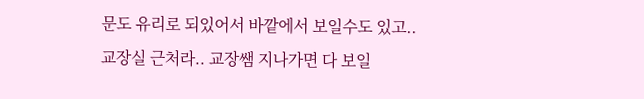문도 유리로 되있어서 바깥에서 보일수도 있고..
교장실 근처라.. 교장쌤 지나가면 다 보일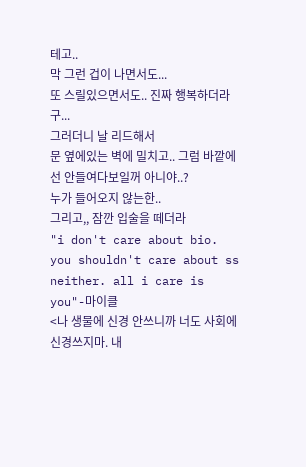테고..
막 그런 겁이 나면서도...
또 스릴있으면서도.. 진짜 행복하더라구...
그러더니 날 리드해서
문 옆에있는 벽에 밀치고.. 그럼 바깥에선 안들여다보일꺼 아니야..?
누가 들어오지 않는한..
그리고,, 잠깐 입술을 떼더라
"i don't care about bio. you shouldn't care about ss neither. all i care is you"-마이클
<나 생물에 신경 안쓰니까 너도 사회에 신경쓰지마. 내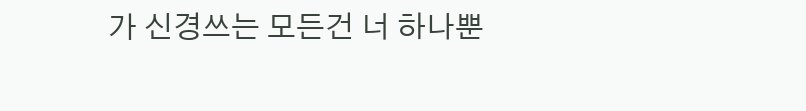가 신경쓰는 모든건 너 하나뿐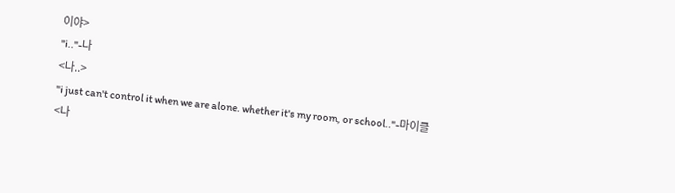이야>
"i.."-나
<나..>
"i just can't control it when we are alone. whether it's my room, or school.."-마이클
<나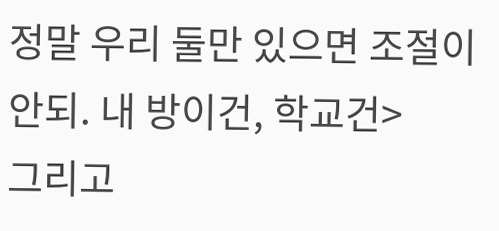정말 우리 둘만 있으면 조절이 안되. 내 방이건, 학교건>
그리고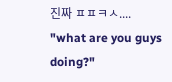진짜 ㅍㅍㅋㅅ....
"what are you guys doing?"